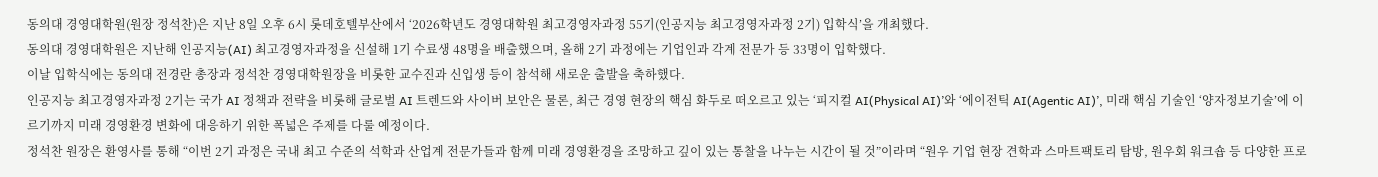동의대 경영대학원(원장 정석찬)은 지난 8일 오후 6시 롯데호텔부산에서 ‘2026학년도 경영대학원 최고경영자과정 55기(인공지능 최고경영자과정 2기) 입학식’을 개최했다.
동의대 경영대학원은 지난해 인공지능(AI) 최고경영자과정을 신설해 1기 수료생 48명을 배출했으며, 올해 2기 과정에는 기업인과 각계 전문가 등 33명이 입학했다.
이날 입학식에는 동의대 전경란 총장과 정석찬 경영대학원장을 비롯한 교수진과 신입생 등이 참석해 새로운 출발을 축하했다.
인공지능 최고경영자과정 2기는 국가 AI 정책과 전략을 비롯해 글로벌 AI 트렌드와 사이버 보안은 물론, 최근 경영 현장의 핵심 화두로 떠오르고 있는 ‘피지컬 AI(Physical AI)’와 ‘에이전틱 AI(Agentic AI)’, 미래 핵심 기술인 ‘양자정보기술’에 이르기까지 미래 경영환경 변화에 대응하기 위한 폭넓은 주제를 다룰 예정이다.
정석찬 원장은 환영사를 통해 “이번 2기 과정은 국내 최고 수준의 석학과 산업계 전문가들과 함께 미래 경영환경을 조망하고 깊이 있는 통찰을 나누는 시간이 될 것”이라며 “원우 기업 현장 견학과 스마트팩토리 탐방, 원우회 워크숍 등 다양한 프로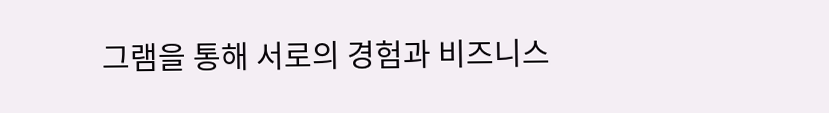그램을 통해 서로의 경험과 비즈니스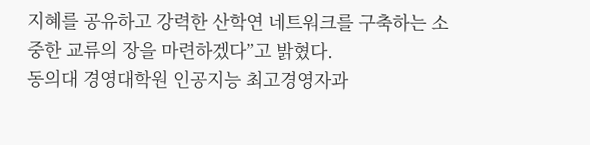지혜를 공유하고 강력한 산학연 네트워크를 구축하는 소중한 교류의 장을 마련하겠다”고 밝혔다.
동의대 경영대학원 인공지능 최고경영자과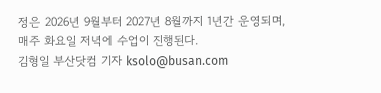정은 2026년 9월부터 2027년 8월까지 1년간 운영되며, 매주 화요일 저녁에 수업이 진행된다.
김형일 부산닷컴 기자 ksolo@busan.com